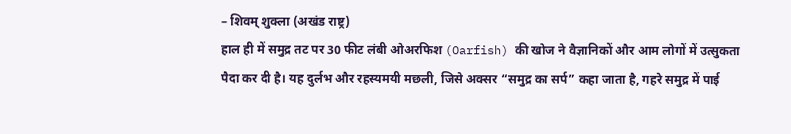– शिवम् शुक्ला (अखंड राष्ट्र)
हाल ही में समुद्र तट पर 30 फीट लंबी ओअरफिश (Oarfish) की खोज ने वैज्ञानिकों और आम लोगों में उत्सुकता पैदा कर दी है। यह दुर्लभ और रहस्यमयी मछली, जिसे अक्सर “समुद्र का सर्प” कहा जाता है, गहरे समुद्र में पाई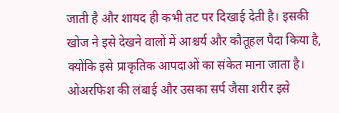जाती है और शायद ही कभी तट पर दिखाई देती है। इसकी खोज ने इसे देखने वालों में आश्चर्य और कौतूहल पैदा किया है, क्योंकि इसे प्राकृतिक आपदाओं का संकेत माना जाता है।
ओअरफिश की लंबाई और उसका सर्प जैसा शरीर इसे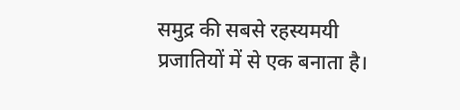समुद्र की सबसे रहस्यमयी प्रजातियों में से एक बनाता है।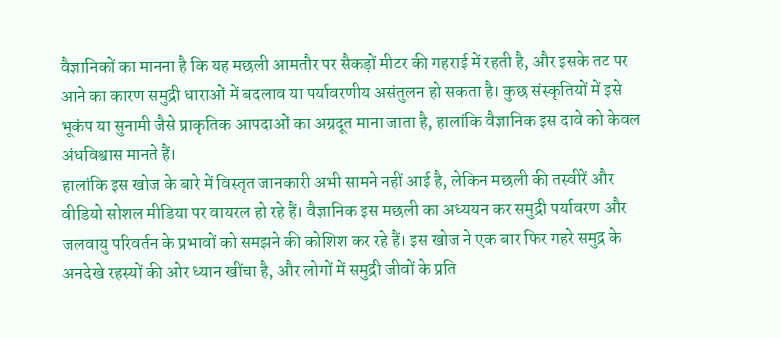वैज्ञानिकों का मानना है कि यह मछली आमतौर पर सैकड़ों मीटर की गहराई में रहती है, और इसके तट पर आने का कारण समुद्री धाराओं में बदलाव या पर्यावरणीय असंतुलन हो सकता है। कुछ संस्कृतियों में इसे भूकंप या सुनामी जैसे प्राकृतिक आपदाओं का अग्रदूत माना जाता है, हालांकि वैज्ञानिक इस दावे को केवल अंधविश्वास मानते हैं।
हालांकि इस खोज के बारे में विस्तृत जानकारी अभी सामने नहीं आई है, लेकिन मछली की तस्वीरें और वीडियो सोशल मीडिया पर वायरल हो रहे हैं। वैज्ञानिक इस मछली का अध्ययन कर समुद्री पर्यावरण और जलवायु परिवर्तन के प्रभावों को समझने की कोशिश कर रहे हैं। इस खोज ने एक बार फिर गहरे समुद्र के अनदेखे रहस्यों की ओर ध्यान खींचा है, और लोगों में समुद्री जीवों के प्रति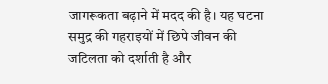जागरूकता बढ़ाने में मदद की है। यह घटना समुद्र की गहराइयों में छिपे जीवन की जटिलता को दर्शाती है और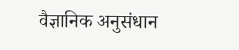वैज्ञानिक अनुसंधान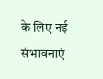के लिए नई संभावनाएं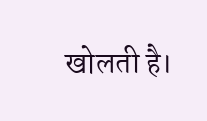खोलती है।